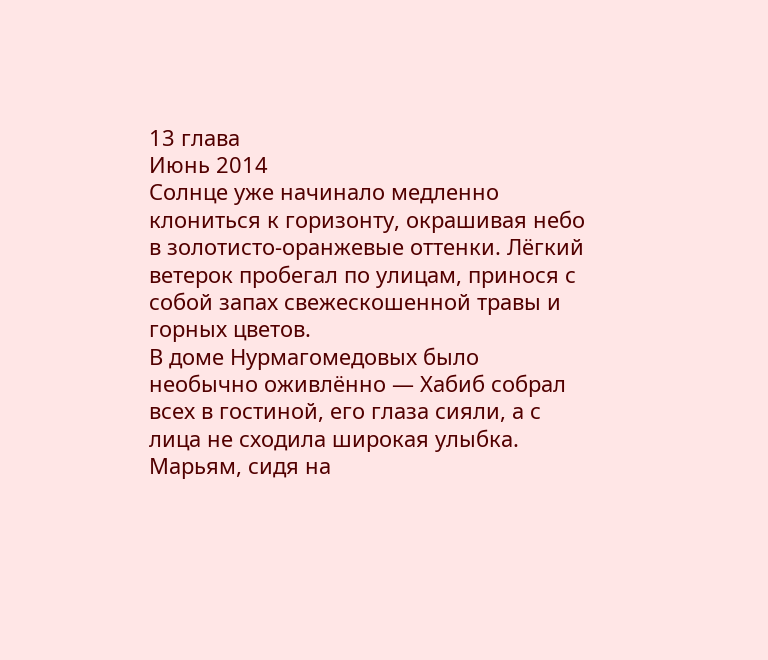13 глава
Июнь 2014
Солнце уже начинало медленно клониться к горизонту, окрашивая небо в золотисто-оранжевые оттенки. Лёгкий ветерок пробегал по улицам, принося с собой запах свежескошенной травы и горных цветов.
В доме Нурмагомедовых было необычно оживлённо — Хабиб собрал всех в гостиной, его глаза сияли, а с лица не сходила широкая улыбка.
Марьям, сидя на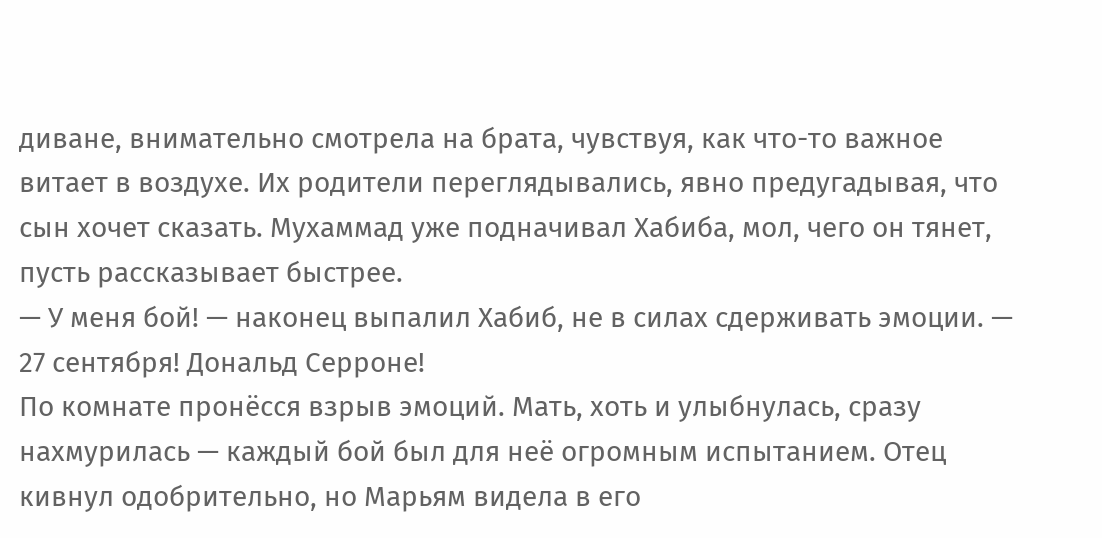диване, внимательно смотрела на брата, чувствуя, как что-то важное витает в воздухе. Их родители переглядывались, явно предугадывая, что сын хочет сказать. Мухаммад уже подначивал Хабиба, мол, чего он тянет, пусть рассказывает быстрее.
— У меня бой! — наконец выпалил Хабиб, не в силах сдерживать эмоции. — 27 сентября! Дональд Серроне!
По комнате пронёсся взрыв эмоций. Мать, хоть и улыбнулась, сразу нахмурилась — каждый бой был для неё огромным испытанием. Отец кивнул одобрительно, но Марьям видела в его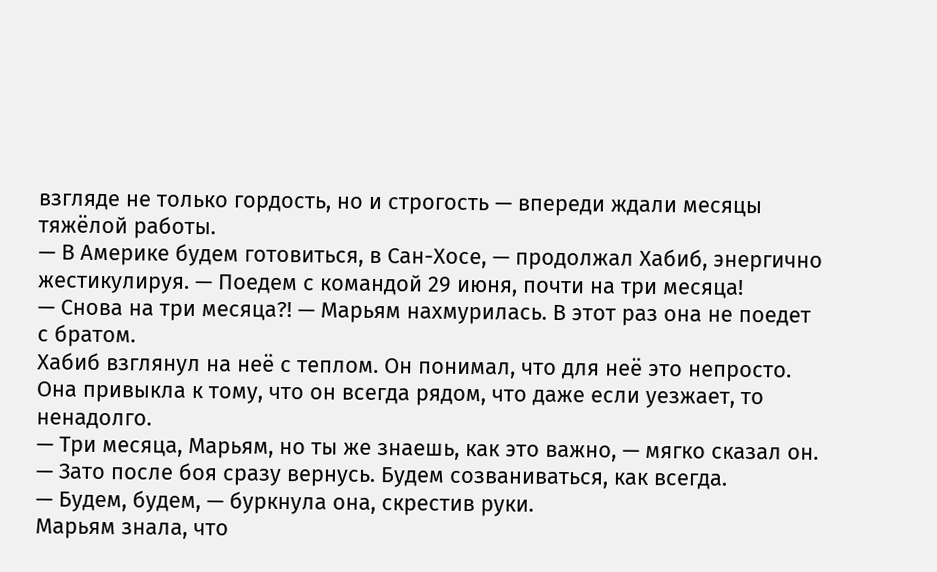взгляде не только гордость, но и строгость — впереди ждали месяцы тяжёлой работы.
— В Америке будем готовиться, в Сан-Хосе, — продолжал Хабиб, энергично жестикулируя. — Поедем с командой 29 июня, почти на три месяца!
— Снова на три месяца?! — Марьям нахмурилась. В этот раз она не поедет с братом.
Хабиб взглянул на неё с теплом. Он понимал, что для неё это непросто. Она привыкла к тому, что он всегда рядом, что даже если уезжает, то ненадолго.
— Три месяца, Марьям, но ты же знаешь, как это важно, — мягко сказал он. — Зато после боя сразу вернусь. Будем созваниваться, как всегда.
— Будем, будем, — буркнула она, скрестив руки.
Марьям знала, что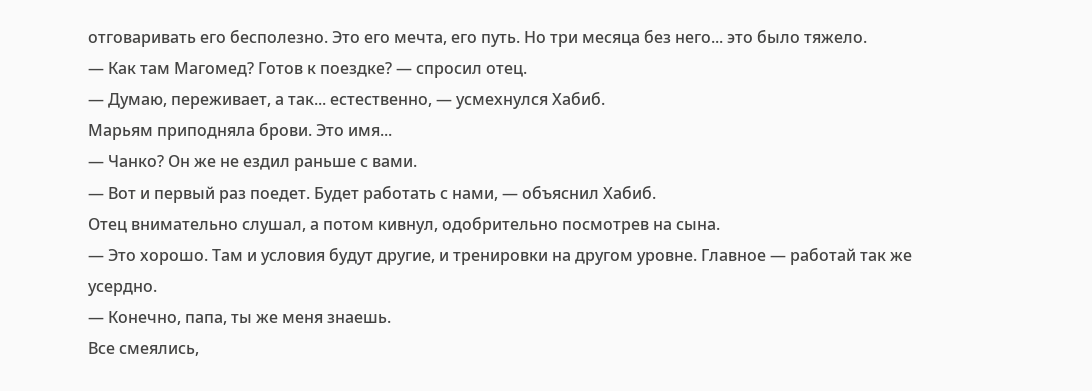отговаривать его бесполезно. Это его мечта, его путь. Но три месяца без него... это было тяжело.
— Как там Магомед? Готов к поездке? — спросил отец.
— Думаю, переживает, а так... естественно, — усмехнулся Хабиб.
Марьям приподняла брови. Это имя...
— Чанко? Он же не ездил раньше с вами.
— Вот и первый раз поедет. Будет работать с нами, — объяснил Хабиб.
Отец внимательно слушал, а потом кивнул, одобрительно посмотрев на сына.
— Это хорошо. Там и условия будут другие, и тренировки на другом уровне. Главное — работай так же усердно.
— Конечно, папа, ты же меня знаешь.
Все смеялись,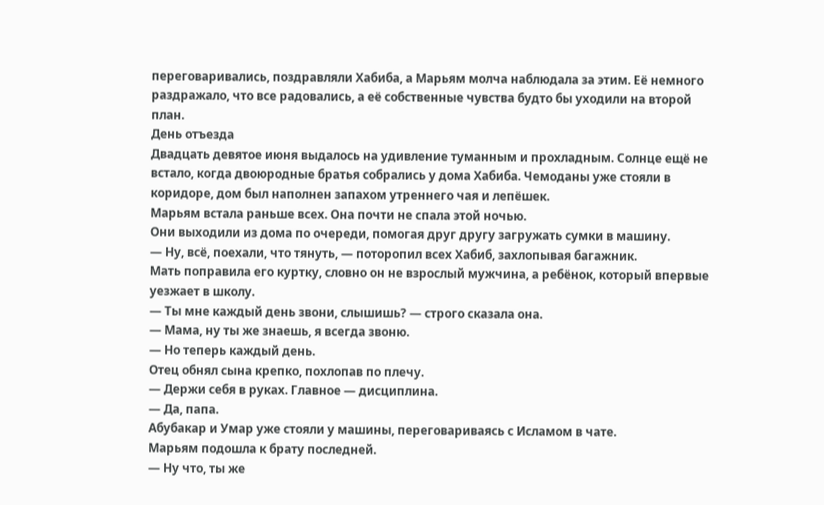переговаривались, поздравляли Хабиба, а Марьям молча наблюдала за этим. Её немного раздражало, что все радовались, а её собственные чувства будто бы уходили на второй план.
День отъезда
Двадцать девятое июня выдалось на удивление туманным и прохладным. Солнце ещё не встало, когда двоюродные братья собрались у дома Хабиба. Чемоданы уже стояли в коридоре, дом был наполнен запахом утреннего чая и лепёшек.
Марьям встала раньше всех. Она почти не спала этой ночью.
Они выходили из дома по очереди, помогая друг другу загружать сумки в машину.
— Ну, всё, поехали, что тянуть, — поторопил всех Хабиб, захлопывая багажник.
Мать поправила его куртку, словно он не взрослый мужчина, а ребёнок, который впервые уезжает в школу.
— Ты мне каждый день звони, слышишь? — строго сказала она.
— Мама, ну ты же знаешь, я всегда звоню.
— Но теперь каждый день.
Отец обнял сына крепко, похлопав по плечу.
— Держи себя в руках. Главное — дисциплина.
— Да, папа.
Абубакар и Умар уже стояли у машины, переговариваясь с Исламом в чате.
Марьям подошла к брату последней.
— Ну что, ты же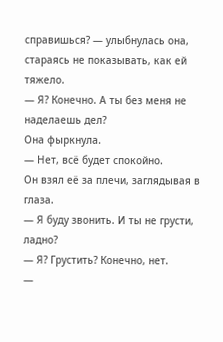справишься? — улыбнулась она, стараясь не показывать, как ей тяжело.
— Я? Конечно. А ты без меня не наделаешь дел?
Она фыркнула.
— Нет, всё будет спокойно.
Он взял её за плечи, заглядывая в глаза.
— Я буду звонить. И ты не грусти, ладно?
— Я? Грустить? Конечно, нет.
—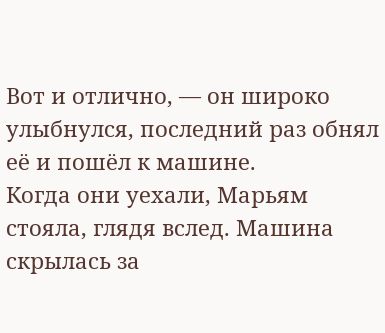Вот и отлично, — он широко улыбнулся, последний раз обнял её и пошёл к машине.
Когда они уехали, Марьям стояла, глядя вслед. Машина скрылась за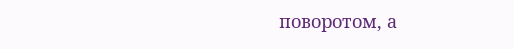поворотом, а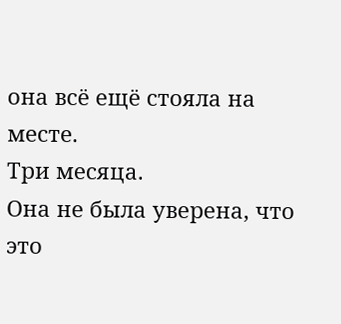она всё ещё стояла на месте.
Три месяца.
Она не была уверена, что это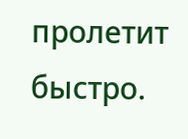пролетит быстро.